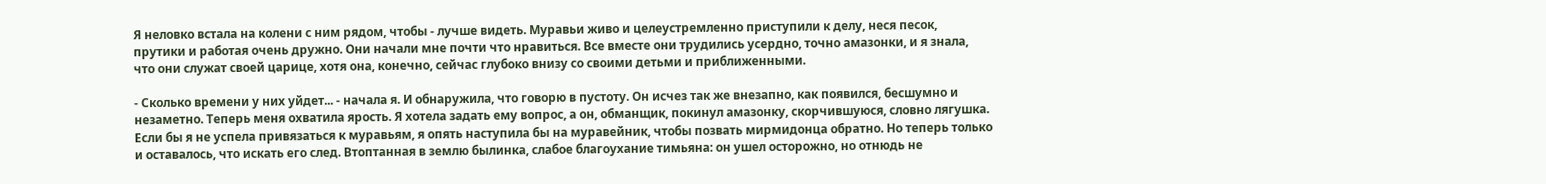Я неловко встала на колени с ним рядом, чтобы - лучше видеть. Муравьи живо и целеустремленно приступили к делу, неся песок, прутики и работая очень дружно. Они начали мне почти что нравиться. Все вместе они трудились усердно, точно амазонки, и я знала, что они служат своей царице, хотя она, конечно, сейчас глубоко внизу со своими детьми и приближенными.

- Сколько времени у них уйдет... - начала я. И обнаружила, что говорю в пустоту. Он исчез так же внезапно, как появился, бесшумно и незаметно. Теперь меня охватила ярость. Я хотела задать ему вопрос, а он, обманщик, покинул амазонку, скорчившуюся, словно лягушка. Если бы я не успела привязаться к муравьям, я опять наступила бы на муравейник, чтобы позвать мирмидонца обратно. Но теперь только и оставалось, что искать его след. Втоптанная в землю былинка, слабое благоухание тимьяна: он ушел осторожно, но отнюдь не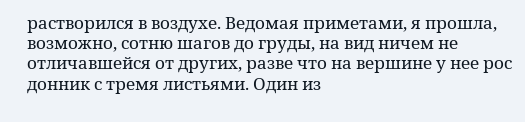растворился в воздухе. Ведомая приметами, я прошла, возможно, сотню шагов до груды, на вид ничем не отличавшейся от других, разве что на вершине у нее рос донник с тремя листьями. Один из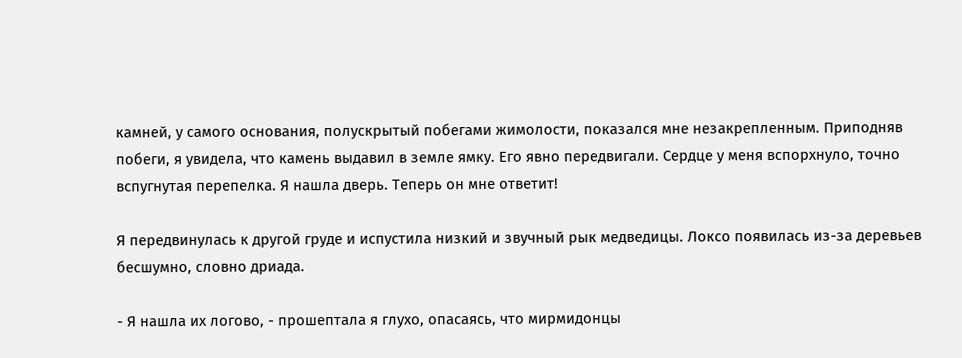камней, у самого основания, полускрытый побегами жимолости, показался мне незакрепленным. Приподняв побеги, я увидела, что камень выдавил в земле ямку. Его явно передвигали. Сердце у меня вспорхнуло, точно вспугнутая перепелка. Я нашла дверь. Теперь он мне ответит!

Я передвинулась к другой груде и испустила низкий и звучный рык медведицы. Локсо появилась из-за деревьев бесшумно, словно дриада.

- Я нашла их логово, - прошептала я глухо, опасаясь, что мирмидонцы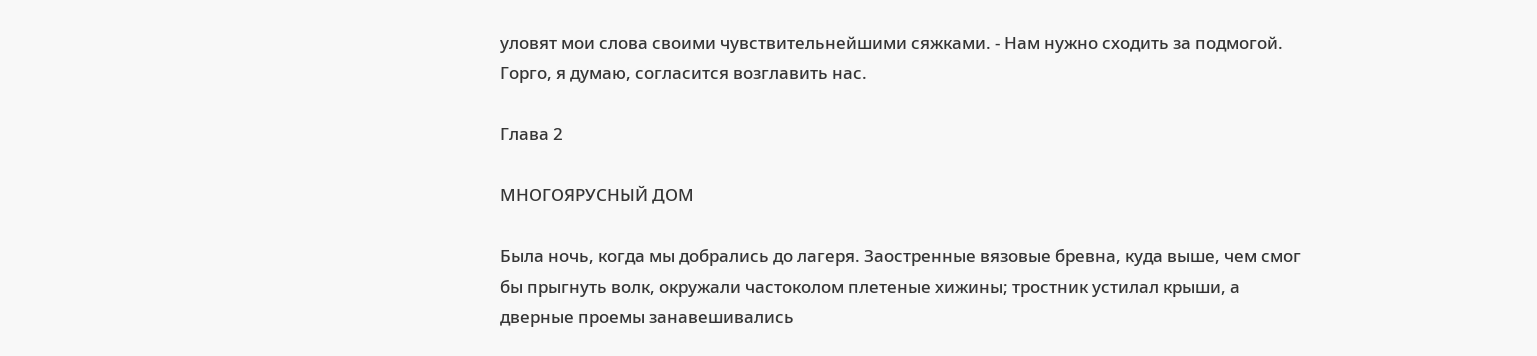уловят мои слова своими чувствительнейшими сяжками. - Нам нужно сходить за подмогой. Горго, я думаю, согласится возглавить нас.

Глава 2

МНОГОЯРУСНЫЙ ДОМ

Была ночь, когда мы добрались до лагеря. Заостренные вязовые бревна, куда выше, чем смог бы прыгнуть волк, окружали частоколом плетеные хижины; тростник устилал крыши, а дверные проемы занавешивались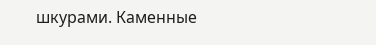шкурами. Каменные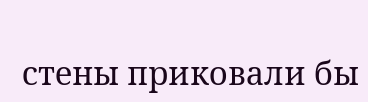стены приковали бы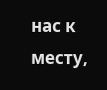нас к месту,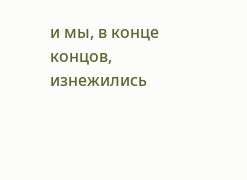и мы, в конце концов, изнежились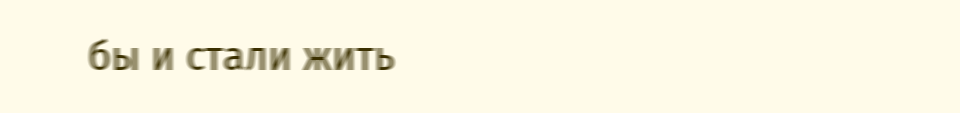бы и стали жить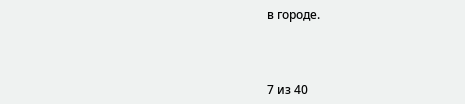в городе.



7 из 40